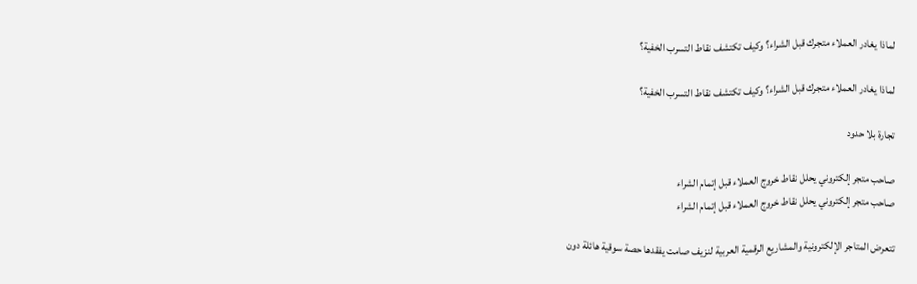لماذا يغادر العملاء متجرك قبل الشراء؟ وكيف تكتشف نقاط التسرب الخفية؟

لماذا يغادر العملاء متجرك قبل الشراء؟ وكيف تكتشف نقاط التسرب الخفية؟

تجارة بلا حدود

صاحب متجر إلكتروني يحلل نقاط خروج العملاء قبل إتمام الشراء
صاحب متجر إلكتروني يحلل نقاط خروج العملاء قبل إتمام الشراء

تتعرض المتاجر الإلكترونية والمشاريع الرقمية العربية لنزيف صامت يفقدها حصة سوقية هائلة دون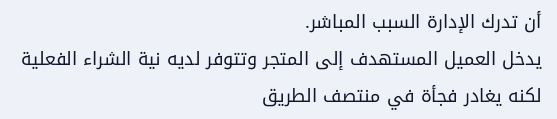أن تدرك الإدارة السبب المباشر.
يدخل العميل المستهدف إلى المتجر وتتوفر لديه نية الشراء الفعلية لكنه يغادر فجأة في منتصف الطريق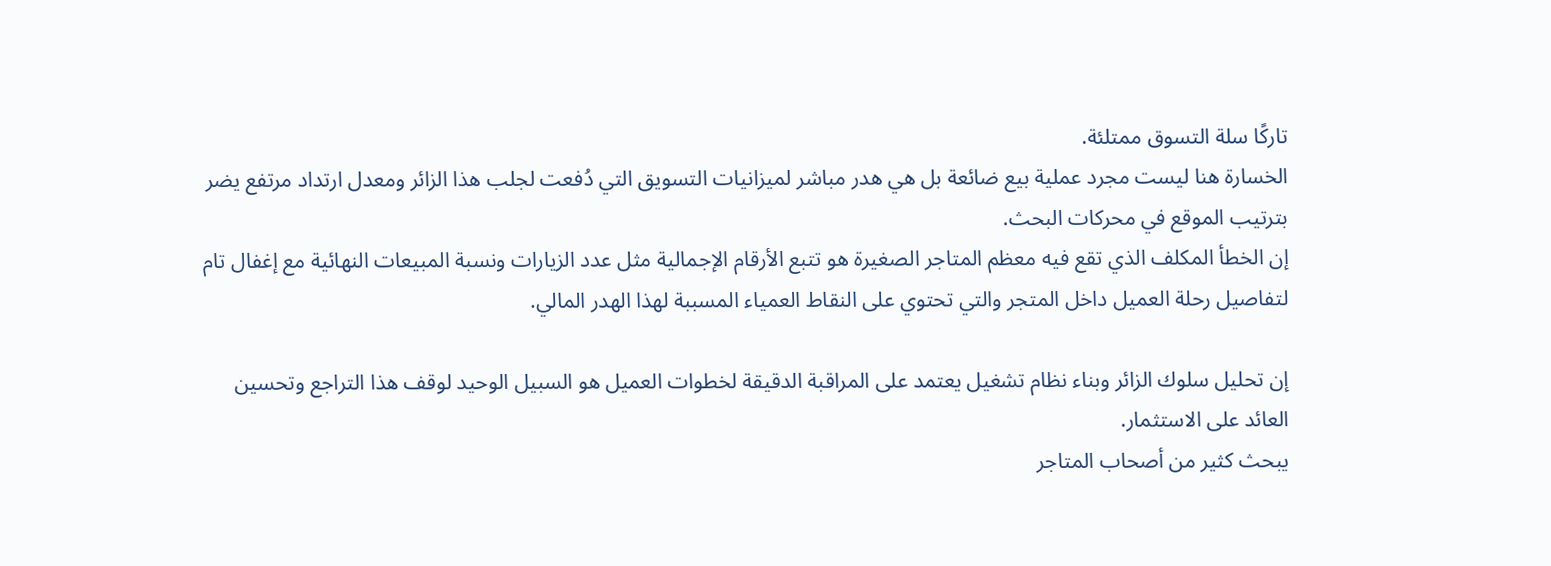تاركًا سلة التسوق ممتلئة.
الخسارة هنا ليست مجرد عملية بيع ضائعة بل هي هدر مباشر لميزانيات التسويق التي دُفعت لجلب هذا الزائر ومعدل ارتداد مرتفع يضر بترتيب الموقع في محركات البحث.
إن الخطأ المكلف الذي تقع فيه معظم المتاجر الصغيرة هو تتبع الأرقام الإجمالية مثل عدد الزيارات ونسبة المبيعات النهائية مع إغفال تام لتفاصيل رحلة العميل داخل المتجر والتي تحتوي على النقاط العمياء المسببة لهذا الهدر المالي.

إن تحليل سلوك الزائر وبناء نظام تشغيل يعتمد على المراقبة الدقيقة لخطوات العميل هو السبيل الوحيد لوقف هذا التراجع وتحسين العائد على الاستثمار.
يبحث كثير من أصحاب المتاجر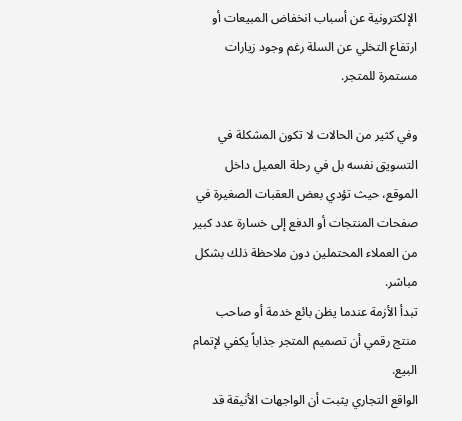الإلكترونية عن أسباب انخفاض المبيعات أو ارتفاع التخلي عن السلة رغم وجود زيارات مستمرة للمتجر.

وفي كثير من الحالات لا تكون المشكلة في التسويق نفسه بل في رحلة العميل داخل الموقع، حيث تؤدي بعض العقبات الصغيرة في صفحات المنتجات أو الدفع إلى خسارة عدد كبير من العملاء المحتملين دون ملاحظة ذلك بشكل مباشر.
تبدأ الأزمة عندما يظن بائع خدمة أو صاحب منتج رقمي أن تصميم المتجر جذاباً يكفي لإتمام البيع.
الواقع التجاري يثبت أن الواجهات الأنيقة قد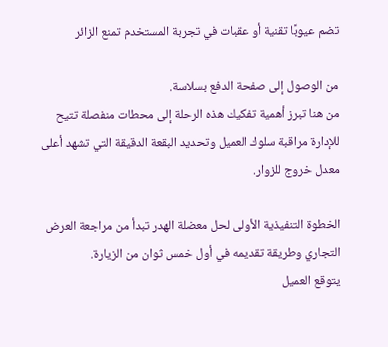تضم عيوبًا تقنية أو عقبات في تجربة المستخدم تمنع الزائر

من الوصول إلى صفحة الدفع بسلاسة.
من هنا تبرز أهمية تفكيك هذه الرحلة إلى محطات منفصلة تتيح للإدارة مراقبة سلوك العميل وتحديد البقعة الدقيقة التي تشهد أعلى معدل خروج للزوار.

الخطوة التنفيذية الأولى لحل معضلة الهدر تبدأ من مراجعة العرض التجاري وطريقة تقديمه في أول خمس ثوان من الزيارة.
يتوقع العميل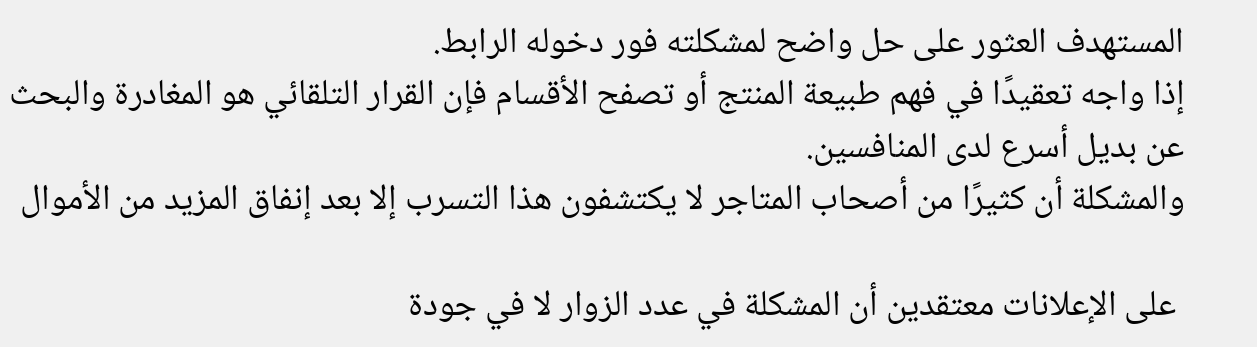المستهدف العثور على حل واضح لمشكلته فور دخوله الرابط.
إذا واجه تعقيدًا في فهم طبيعة المنتج أو تصفح الأقسام فإن القرار التلقائي هو المغادرة والبحث عن بديل أسرع لدى المنافسين.
والمشكلة أن كثيرًا من أصحاب المتاجر لا يكتشفون هذا التسرب إلا بعد إنفاق المزيد من الأموال

 على الإعلانات معتقدين أن المشكلة في عدد الزوار لا في جودة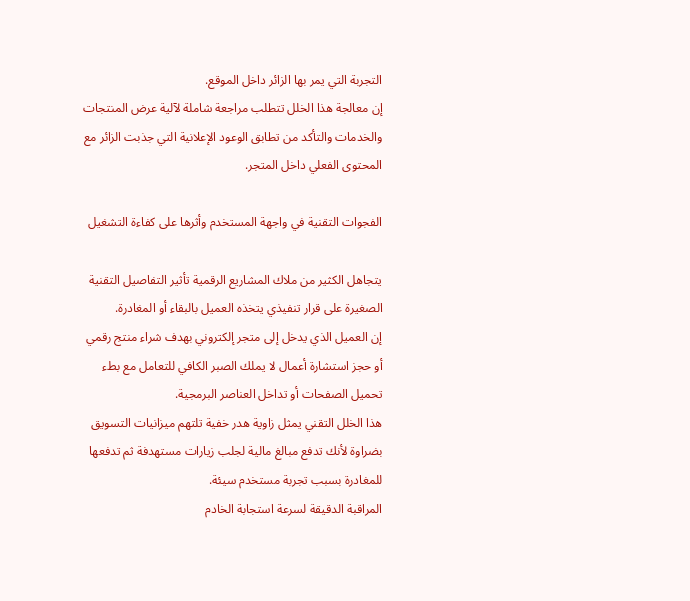التجربة التي يمر بها الزائر داخل الموقع.
إن معالجة هذا الخلل تتطلب مراجعة شاملة لآلية عرض المنتجات والخدمات والتأكد من تطابق الوعود الإعلانية التي جذبت الزائر مع المحتوى الفعلي داخل المتجر.

الفجوات التقنية في واجهة المستخدم وأثرها على كفاءة التشغيل

يتجاهل الكثير من ملاك المشاريع الرقمية تأثير التفاصيل التقنية الصغيرة على قرار تنفيذي يتخذه العميل بالبقاء أو المغادرة.
إن العميل الذي يدخل إلى متجر إلكتروني بهدف شراء منتج رقمي أو حجز استشارة أعمال لا يملك الصبر الكافي للتعامل مع بطء تحميل الصفحات أو تداخل العناصر البرمجية.
هذا الخلل التقني يمثل زاوية هدر خفية تلتهم ميزانيات التسويق بضراوة لأنك تدفع مبالغ مالية لجلب زيارات مستهدفة ثم تدفعها للمغادرة بسبب تجربة مستخدم سيئة.
المراقبة الدقيقة لسرعة استجابة الخادم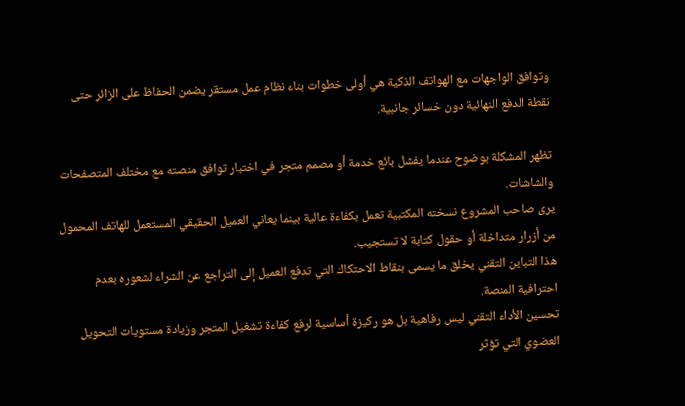وتوافق الواجهات مع الهواتف الذكية هي أولى خطوات بناء نظام عمل مستقر يضمن الحفاظ على الزائر حتى نقطة الدفع النهائية دون خسائر جانبية.

تظهر المشكلة بوضوح عندما يفشل بائع خدمة أو مصمم متجر في اختبار توافق منصته مع مختلف المتصفحات والشاشات.
يرى صاحب المشروع نسخته المكتبية تعمل بكفاءة عالية بينما يعاني العميل الحقيقي المستعمل للهاتف المحمول من أزرار متداخلة أو حقول كتابة لا تستجيب.
هذا التباين التقني يخلق ما يسمى بنقاط الاحتكاك التي تدفع العميل إلى التراجع عن الشراء لشعوره بعدم احترافية المنصة.
تحسين الأداء التقني ليس رفاهية بل هو ركيزة أساسية لرفع كفاءة تشغيل المتجر وزيادة مستويات التحويل العضوي التي تؤثر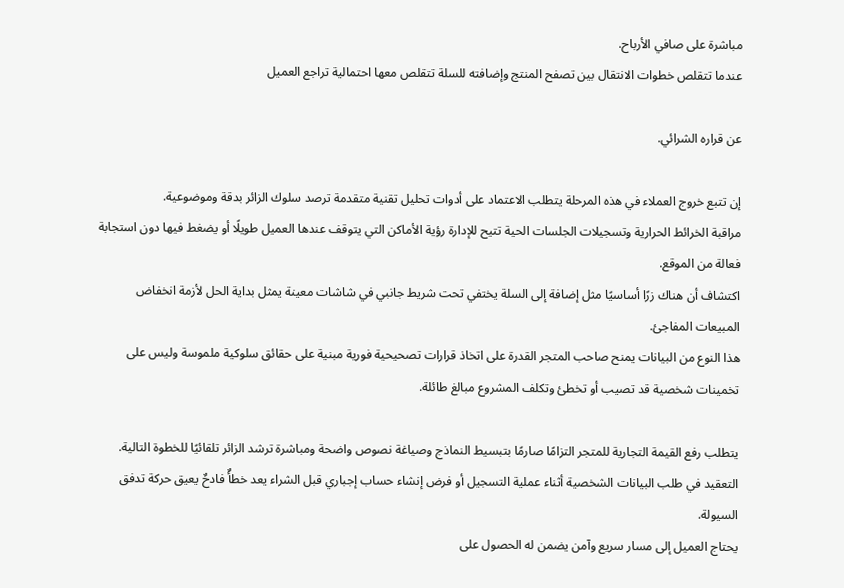مباشرة على صافي الأرباح.
عندما تتقلص خطوات الانتقال بين تصفح المنتج وإضافته للسلة تتقلص معها احتمالية تراجع العميل

عن قراره الشرائي.

إن تتبع خروج العملاء في هذه المرحلة يتطلب الاعتماد على أدوات تحليل تقنية متقدمة ترصد سلوك الزائر بدقة وموضوعية.
مراقبة الخرائط الحرارية وتسجيلات الجلسات الحية تتيح للإدارة رؤية الأماكن التي يتوقف عندها العميل طويلًا أو يضغط فيها دون استجابة فعالة من الموقع.
اكتشاف أن هناك زرًا أساسيًا مثل إضافة إلى السلة يختفي تحت شريط جانبي في شاشات معينة يمثل بداية الحل لأزمة انخفاض المبيعات المفاجئ.
هذا النوع من البيانات يمنح صاحب المتجر القدرة على اتخاذ قرارات تصحيحية فورية مبنية على حقائق سلوكية ملموسة وليس على تخمينات شخصية قد تصيب أو تخطئ وتكلف المشروع مبالغ طائلة.

يتطلب رفع القيمة التجارية للمتجر التزامًا صارمًا بتبسيط النماذج وصياغة نصوص واضحة ومباشرة ترشد الزائر تلقائيًا للخطوة التالية.
التعقيد في طلب البيانات الشخصية أثناء عملية التسجيل أو فرض إنشاء حساب إجباري قبل الشراء يعد خطأٌ فادحٌ يعيق حركة تدفق السيولة.
يحتاج العميل إلى مسار سريع وآمن يضمن له الحصول على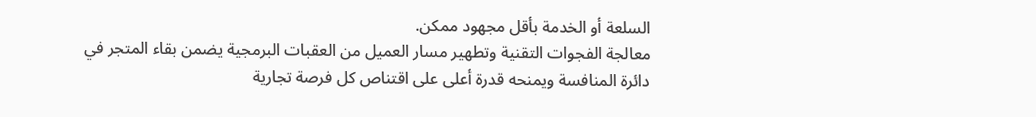السلعة أو الخدمة بأقل مجهود ممكن.
معالجة الفجوات التقنية وتطهير مسار العميل من العقبات البرمجية يضمن بقاء المتجر في دائرة المنافسة ويمنحه قدرة أعلى على اقتناص كل فرصة تجارية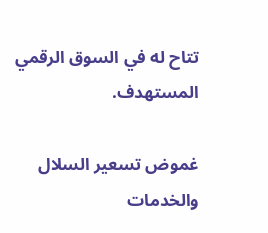تتاح له في السوق الرقمي المستهدف.

غموض تسعير السلال والخدمات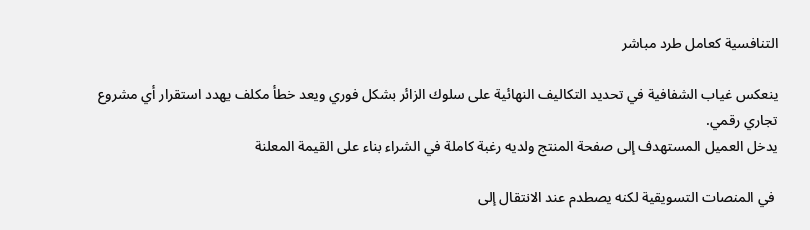التنافسية كعامل طرد مباشر

ينعكس غياب الشفافية في تحديد التكاليف النهائية على سلوك الزائر بشكل فوري ويعد خطأ مكلف يهدد استقرار أي مشروع تجاري رقمي.
يدخل العميل المستهدف إلى صفحة المنتج ولديه رغبة كاملة في الشراء بناء على القيمة المعلنة

 في المنصات التسويقية لكنه يصطدم عند الانتقال إلى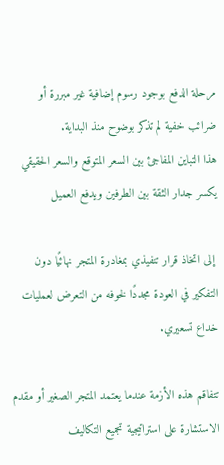مرحلة الدفع بوجود رسوم إضافية غير مبررة أو ضرائب خفية لم تذكر بوضوح منذ البداية.
هذا التباين المفاجئ بين السعر المتوقع والسعر الحقيقي يكسر جدار الثقة بين الطرفين ويدفع العميل

 إلى اتخاذ قرار تنفيذي بمغادرة المتجر نهائيًا دون التفكير في العودة مجددًا لخوفه من التعرض لعمليات خداع تسعيري.

تتفاقم هذه الأزمة عندما يعتمد المتجر الصغير أو مقدم الاستشارة على استراتيجية تجميع التكاليف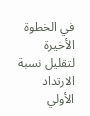في الخطوة الأخيرة لتقليل نسبة الارتداد الأولي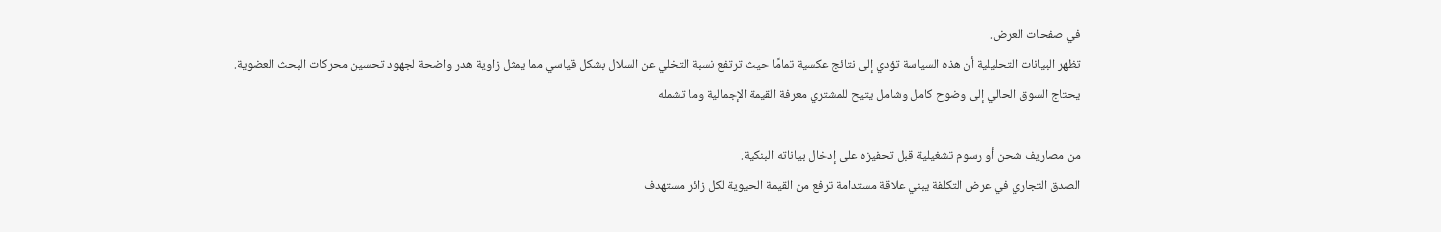في صفحات العرض.
تظهر البيانات التحليلية أن هذه السياسة تؤدي إلى نتائج عكسية تمامًا حيث ترتفع نسبة التخلي عن السلال بشكل قياسي مما يمثل زاوية هدر واضحة لجهود تحسين محركات البحث العضوية.
يحتاج السوق الحالي إلى وضوح كامل وشامل يتيح للمشتري معرفة القيمة الإجمالية وما تشمله

من مصاريف شحن أو رسوم تشغيلية قبل تحفيزه على إدخال بياناته البنكية.
الصدق التجاري في عرض التكلفة يبني علاقة مستدامة ترفع من القيمة الحيوية لكل زائر مستهدف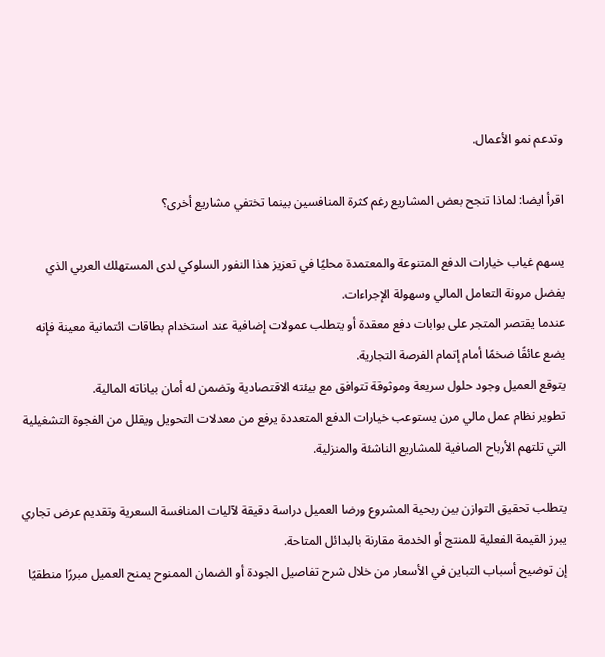وتدعم نمو الأعمال.

اقرأ ايضا: لماذا تنجح بعض المشاريع رغم كثرة المنافسين بينما تختفي مشاريع أخرى؟

يسهم غياب خيارات الدفع المتنوعة والمعتمدة محليًا في تعزيز هذا النفور السلوكي لدى المستهلك العربي الذي يفضل مرونة التعامل المالي وسهولة الإجراءات.
عندما يقتصر المتجر على بوابات دفع معقدة أو يتطلب عمولات إضافية عند استخدام بطاقات ائتمانية معينة فإنه يضع عائقًا ضخمًا أمام إتمام الفرصة التجارية.
يتوقع العميل وجود حلول سريعة وموثوقة تتوافق مع بيئته الاقتصادية وتضمن له أمان بياناته المالية.
تطوير نظام عمل مالي مرن يستوعب خيارات الدفع المتعددة يرفع من معدلات التحويل ويقلل من الفجوة التشغيلية التي تلتهم الأرباح الصافية للمشاريع الناشئة والمنزلية.

يتطلب تحقيق التوازن بين ربحية المشروع ورضا العميل دراسة دقيقة لآليات المنافسة السعرية وتقديم عرض تجاري يبرز القيمة الفعلية للمنتج أو الخدمة مقارنة بالبدائل المتاحة.
إن توضيح أسباب التباين في الأسعار من خلال شرح تفاصيل الجودة أو الضمان الممنوح يمنح العميل مبررًا منطقيًا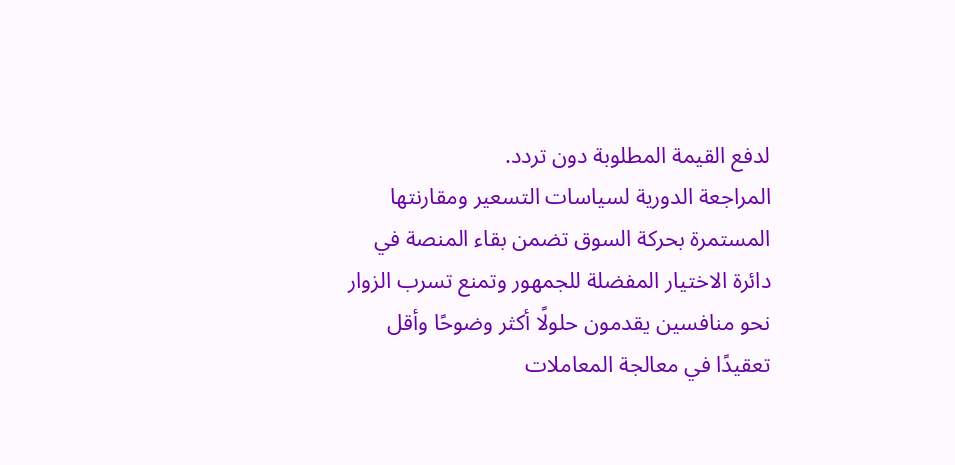لدفع القيمة المطلوبة دون تردد.
المراجعة الدورية لسياسات التسعير ومقارنتها المستمرة بحركة السوق تضمن بقاء المنصة في دائرة الاختيار المفضلة للجمهور وتمنع تسرب الزوار نحو منافسين يقدمون حلولًا أكثر وضوحًا وأقل تعقيدًا في معالجة المعاملات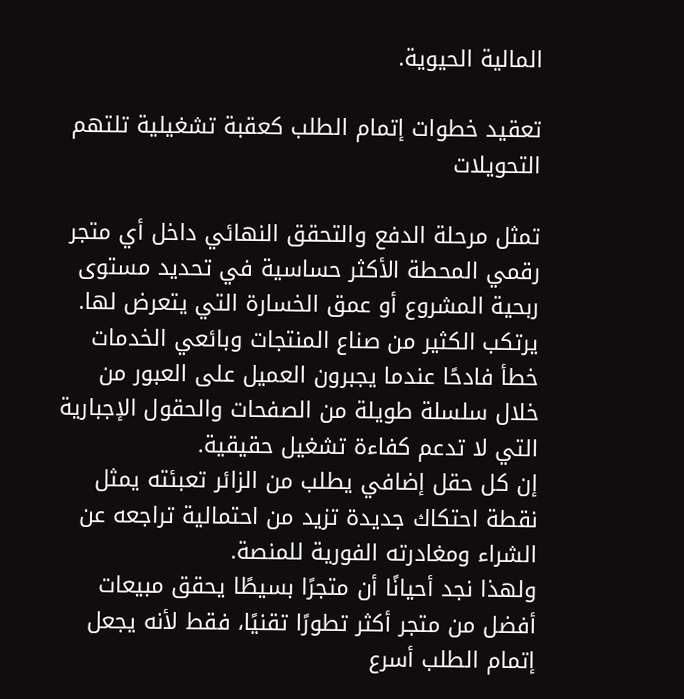المالية الحيوية.

تعقيد خطوات إتمام الطلب كعقبة تشغيلية تلتهم التحويلات

تمثل مرحلة الدفع والتحقق النهائي داخل أي متجر رقمي المحطة الأكثر حساسية في تحديد مستوى ربحية المشروع أو عمق الخسارة التي يتعرض لها.
يرتكب الكثير من صناع المنتجات وبائعي الخدمات خطأ فادحًا عندما يجبرون العميل على العبور من خلال سلسلة طويلة من الصفحات والحقول الإجبارية التي لا تدعم كفاءة تشغيل حقيقية.
إن كل حقل إضافي يطلب من الزائر تعبئته يمثل نقطة احتكاك جديدة تزيد من احتمالية تراجعه عن الشراء ومغادرته الفورية للمنصة.
ولهذا نجد أحيانًا أن متجرًا بسيطًا يحقق مبيعات أفضل من متجر أكثر تطورًا تقنيًا، فقط لأنه يجعل إتمام الطلب أسرع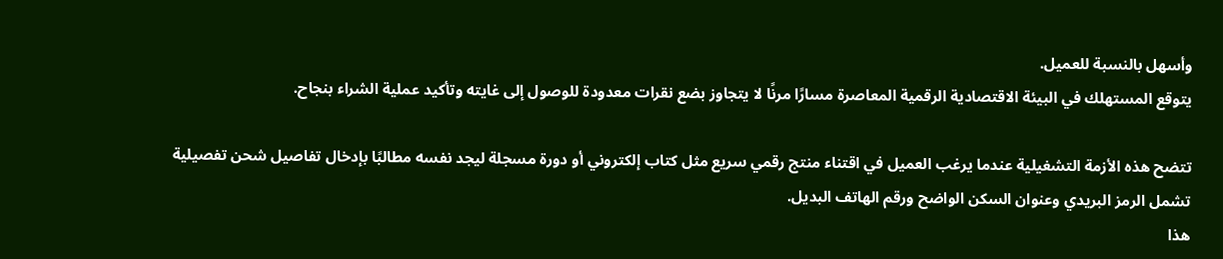وأسهل بالنسبة للعميل.
يتوقع المستهلك في البيئة الاقتصادية الرقمية المعاصرة مسارًا مرنًا لا يتجاوز بضع نقرات معدودة للوصول إلى غايته وتأكيد عملية الشراء بنجاح.

تتضح هذه الأزمة التشغيلية عندما يرغب العميل في اقتناء منتج رقمي سريع مثل كتاب إلكتروني أو دورة مسجلة ليجد نفسه مطالبًا بإدخال تفاصيل شحن تفصيلية تشمل الرمز البريدي وعنوان السكن الواضح ورقم الهاتف البديل.
هذا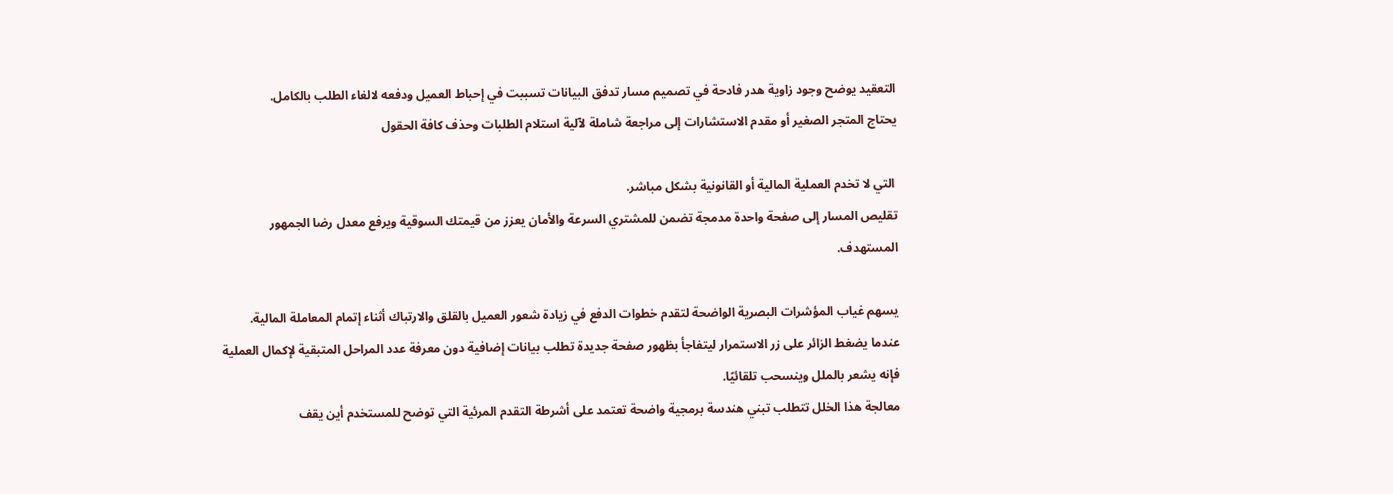التعقيد يوضح وجود زاوية هدر فادحة في تصميم مسار تدفق البيانات تسببت في إحباط العميل ودفعه لالغاء الطلب بالكامل.
يحتاج المتجر الصغير أو مقدم الاستشارات إلى مراجعة شاملة لآلية استلام الطلبات وحذف كافة الحقول

 التي لا تخدم العملية المالية أو القانونية بشكل مباشر.
تقليص المسار إلى صفحة واحدة مدمجة تضمن للمشتري السرعة والأمان يعزز من قيمتك السوقية ويرفع معدل رضا الجمهور المستهدف.

يسهم غياب المؤشرات البصرية الواضحة لتقدم خطوات الدفع في زيادة شعور العميل بالقلق والارتباك أثناء إتمام المعاملة المالية.
عندما يضغط الزائر على زر الاستمرار ليتفاجأ بظهور صفحة جديدة تطلب بيانات إضافية دون معرفة عدد المراحل المتبقية لإكمال العملية فإنه يشعر بالملل وينسحب تلقائيًا.
معالجة هذا الخلل تتطلب تبني هندسة برمجية واضحة تعتمد على أشرطة التقدم المرئية التي توضح للمستخدم أين يقف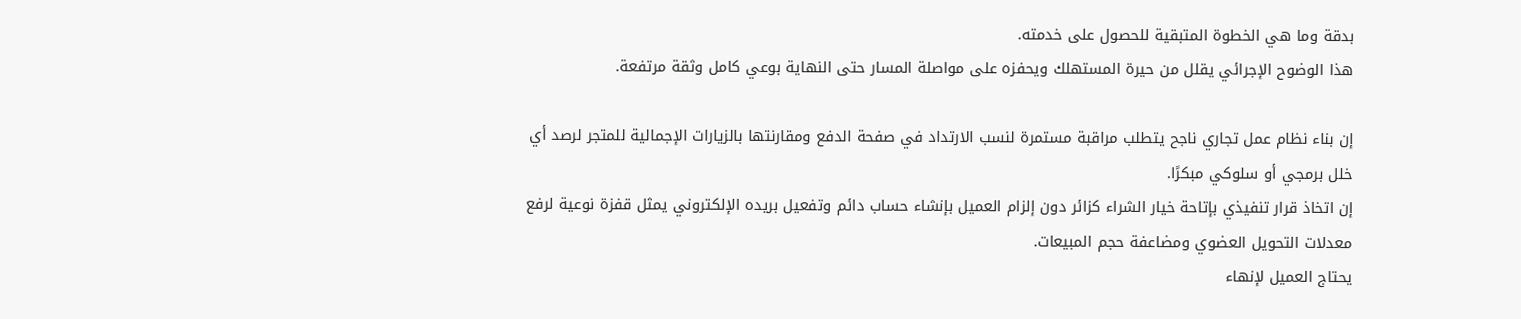بدقة وما هي الخطوة المتبقية للحصول على خدمته.
هذا الوضوح الإجرائي يقلل من حيرة المستهلك ويحفزه على مواصلة المسار حتى النهاية بوعي كامل وثقة مرتفعة.

إن بناء نظام عمل تجاري ناجح يتطلب مراقبة مستمرة لنسب الارتداد في صفحة الدفع ومقارنتها بالزيارات الإجمالية للمتجر لرصد أي خلل برمجي أو سلوكي مبكرًا.
إن اتخاذ قرار تنفيذي بإتاحة خيار الشراء كزائر دون إلزام العميل بإنشاء حساب دائم وتفعيل بريده الإلكتروني يمثل قفزة نوعية لرفع معدلات التحويل العضوي ومضاعفة حجم المبيعات.
يحتاج العميل لإنهاء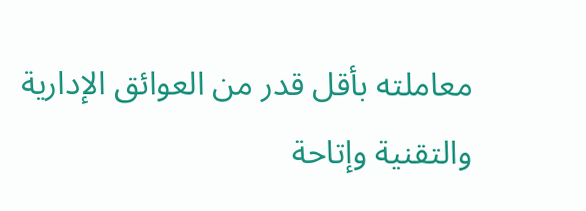معاملته بأقل قدر من العوائق الإدارية والتقنية وإتاحة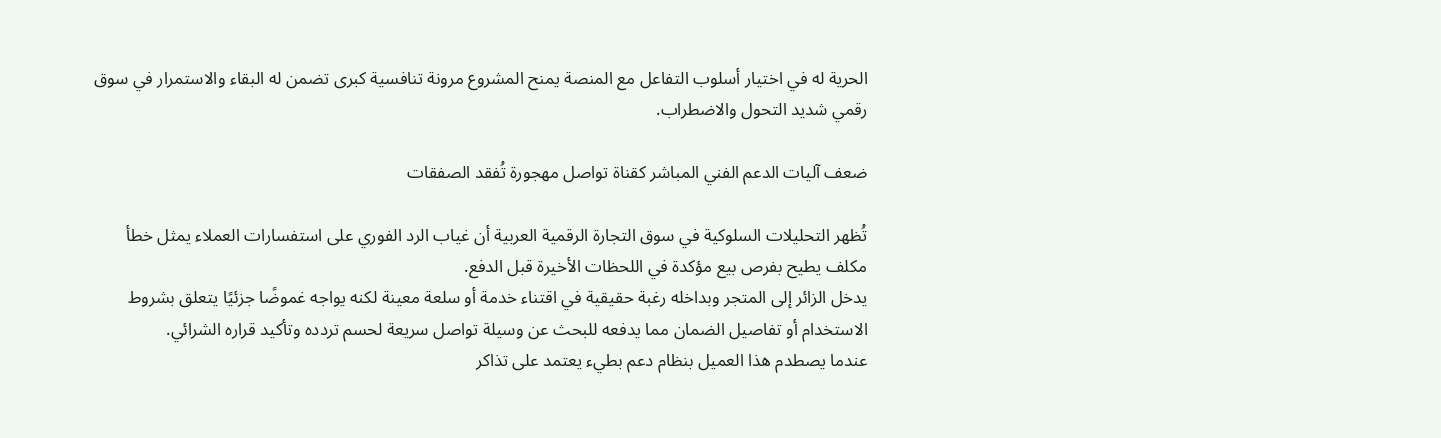الحرية له في اختيار أسلوب التفاعل مع المنصة يمنح المشروع مرونة تنافسية كبرى تضمن له البقاء والاستمرار في سوق رقمي شديد التحول والاضطراب.

ضعف آليات الدعم الفني المباشر كقناة تواصل مهجورة تُفقد الصفقات

تُظهر التحليلات السلوكية في سوق التجارة الرقمية العربية أن غياب الرد الفوري على استفسارات العملاء يمثل خطأ مكلف يطيح بفرص بيع مؤكدة في اللحظات الأخيرة قبل الدفع.
يدخل الزائر إلى المتجر وبداخله رغبة حقيقية في اقتناء خدمة أو سلعة معينة لكنه يواجه غموضًا جزئيًا يتعلق بشروط الاستخدام أو تفاصيل الضمان مما يدفعه للبحث عن وسيلة تواصل سريعة لحسم تردده وتأكيد قراره الشرائي.
عندما يصطدم هذا العميل بنظام دعم بطيء يعتمد على تذاكر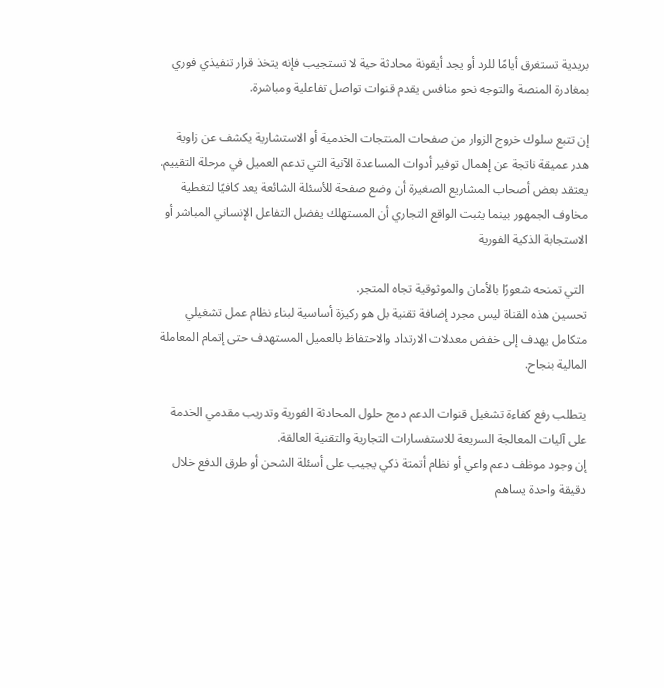بريدية تستغرق أيامًا للرد أو يجد أيقونة محادثة حية لا تستجيب فإنه يتخذ قرار تنفيذي فوري بمغادرة المنصة والتوجه نحو منافس يقدم قنوات تواصل تفاعلية ومباشرة.

إن تتبع سلوك خروج الزوار من صفحات المنتجات الخدمية أو الاستشارية يكشف عن زاوية هدر عميقة ناتجة عن إهمال توفير أدوات المساعدة الآنية التي تدعم العميل في مرحلة التقييم.
يعتقد بعض أصحاب المشاريع الصغيرة أن وضع صفحة للأسئلة الشائعة يعد كافيًا لتغطية مخاوف الجمهور بينما يثبت الواقع التجاري أن المستهلك يفضل التفاعل الإنساني المباشر أو الاستجابة الذكية الفورية

 التي تمنحه شعورًا بالأمان والموثوقية تجاه المتجر.
تحسين هذه القناة ليس مجرد إضافة تقنية بل هو ركيزة أساسية لبناء نظام عمل تشغيلي متكامل يهدف إلى خفض معدلات الارتداد والاحتفاظ بالعميل المستهدف حتى إتمام المعاملة المالية بنجاح.

يتطلب رفع كفاءة تشغيل قنوات الدعم دمج حلول المحادثة الفورية وتدريب مقدمي الخدمة على آليات المعالجة السريعة للاستفسارات التجارية والتقنية العالقة.
إن وجود موظف دعم واعي أو نظام أتمتة ذكي يجيب على أسئلة الشحن أو طرق الدفع خلال دقيقة واحدة يساهم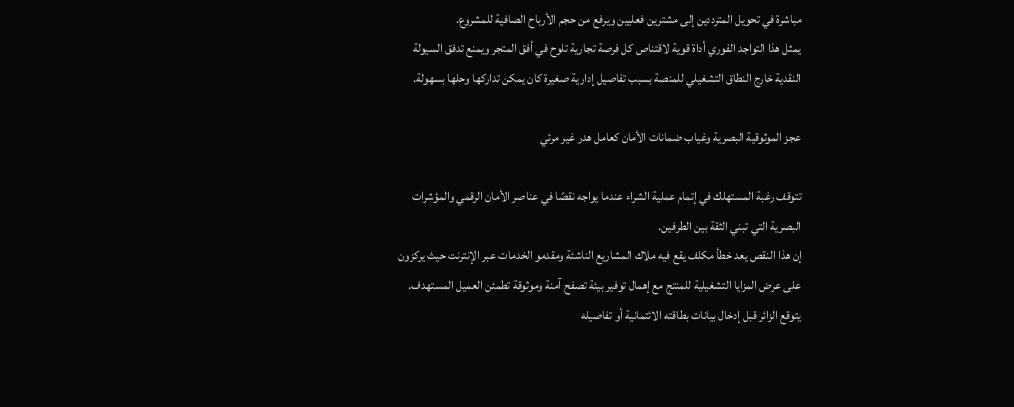مباشرة في تحويل المترددين إلى مشترين فعليين ويرفع من حجم الأرباح الصافية للمشروع.
يمثل هذا التواجد الفوري أداة قوية لاقتناص كل فرصة تجارية تلوح في أفق المتجر ويمنع تدفق السيولة النقدية خارج النطاق التشغيلي للمنصة بسبب تفاصيل إدارية صغيرة كان يمكن تداركها وحلها بسهولة.

عجز الموثوقية البصرية وغياب ضمانات الأمان كعامل هدر غير مرئي

تتوقف رغبة المستهلك في إتمام عملية الشراء عندما يواجه نقصًا في عناصر الأمان الرقمي والمؤشرات البصرية التي تبني الثقة بين الطرفين.
إن هذا النقص يعد خطأ مكلف يقع فيه ملاك المشاريع الناشئة ومقدمو الخدمات عبر الإنترنت حيث يركزون على عرض المزايا التشغيلية للمنتج مع إهمال توفير بيئة تصفح آمنة وموثوقة تطمئن العميل المستهدف.
يتوقع الزائر قبل إدخال بيانات بطاقته الائتمانية أو تفاصيله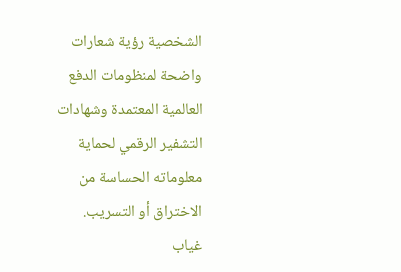الشخصية رؤية شعارات واضحة لمنظومات الدفع العالمية المعتمدة وشهادات التشفير الرقمي لحماية معلوماته الحساسة من الاختراق أو التسريب.
غياب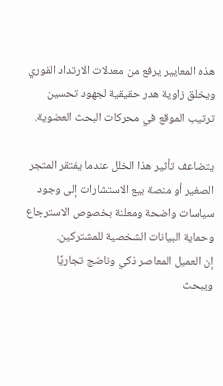هذه المعايير يرفع من معدلات الارتداد الفوري ويخلق زاوية هدر حقيقية لجهود تحسين ترتيب الموقع في محركات البحث العضوية.

يتضاعف تأثير هذا الخلل عندما يفتقر المتجر الصغير أو منصة بيع الاستشارات إلى وجود سياسات واضحة ومعلنة بخصوص الاسترجاع وحماية البيانات الشخصية للمشتركين.
إن العميل المعاصر ذكي وناضج تجاريًا ويبحث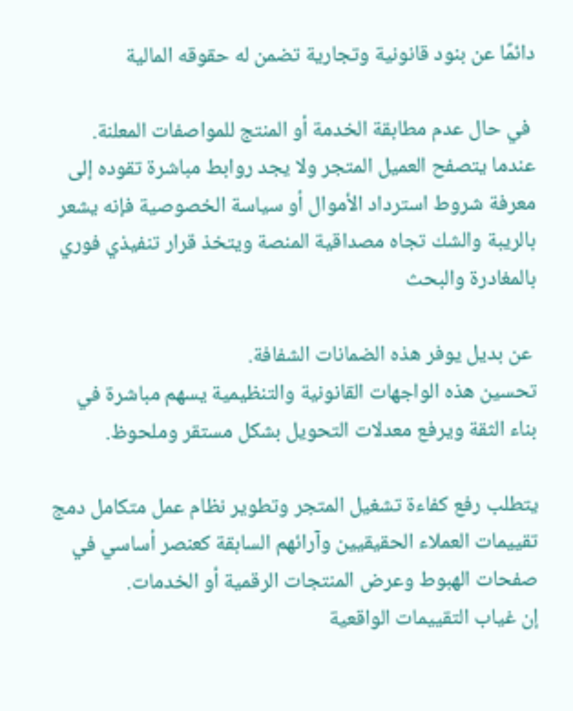دائمًا عن بنود قانونية وتجارية تضمن له حقوقه المالية

 في حال عدم مطابقة الخدمة أو المنتج للمواصفات المعلنة.
عندما يتصفح العميل المتجر ولا يجد روابط مباشرة تقوده إلى معرفة شروط استرداد الأموال أو سياسة الخصوصية فإنه يشعر بالريبة والشك تجاه مصداقية المنصة ويتخذ قرار تنفيذي فوري بالمغادرة والبحث

 عن بديل يوفر هذه الضمانات الشفافة.
تحسين هذه الواجهات القانونية والتنظيمية يسهم مباشرة في بناء الثقة ويرفع معدلات التحويل بشكل مستقر وملحوظ.

يتطلب رفع كفاءة تشغيل المتجر وتطوير نظام عمل متكامل دمج تقييمات العملاء الحقيقيين وآرائهم السابقة كعنصر أساسي في صفحات الهبوط وعرض المنتجات الرقمية أو الخدمات.
إن غياب التقييمات الواقعية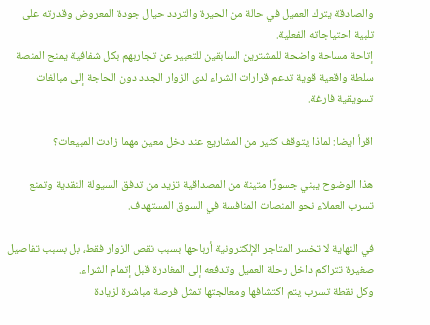والصادقة يترك العميل في حالة من الحيرة والتردد حيال جودة المعروض وقدرته على تلبية احتياجاته الفعلية.
إتاحة مساحة واضحة للمشترين السابقين للتعبير عن تجاربهم بكل شفافية يمنح المنصة سلطة واقعية قوية تدعم قرارات الشراء لدى الزوار الجدد دون الحاجة إلى مبالغات تسويقية فارغة.

اقرأ ايضا: لماذا يتوقف كثير من المشاريع عند دخل معين مهما زادت المبيعات؟

هذا الوضوح يبني جسورًا متينة من المصداقية تزيد من تدفق السيولة النقدية وتمنع تسرب العملاء نحو المنصات المنافسة في السوق المستهدف.

في النهاية لا تخسر المتاجر الإلكترونية أرباحها بسبب نقص الزوار فقط، بل بسبب تفاصيل صغيرة تتراكم داخل رحلة العميل وتدفعه إلى المغادرة قبل إتمام الشراء.
وكل نقطة تسرب يتم اكتشافها ومعالجتها تمثل فرصة مباشرة لزيادة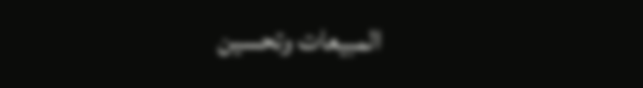المبيعات وتحسين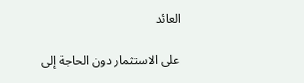العائد

 على الاستثمار دون الحاجة إلى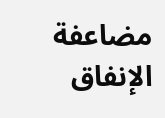مضاعفة الإنفاق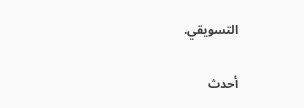التسويقي.

أحدث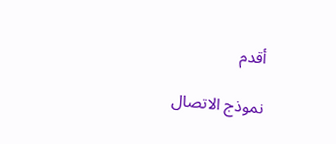أقدم

نموذج الاتصال